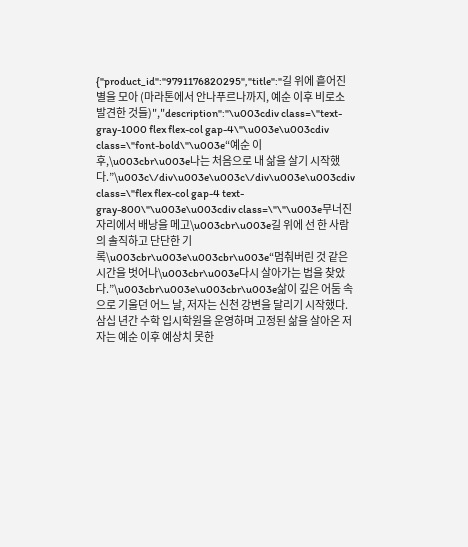{"product_id":"9791176820295","title":"길 위에 흩어진 별을 모아 (마라톤에서 안나푸르나까지, 예순 이후 비로소 발견한 것들)","description":"\u003cdiv class=\"text-gray-1000 flex flex-col gap-4\"\u003e\u003cdiv class=\"font-bold\"\u003e“예순 이후,\u003cbr\u003e나는 처음으로 내 삶을 살기 시작했다.”\u003c\/div\u003e\u003c\/div\u003e\u003cdiv class=\"flex flex-col gap-4 text-gray-800\"\u003e\u003cdiv class=\"\"\u003e무너진 자리에서 배낭을 메고\u003cbr\u003e길 위에 선 한 사람의 솔직하고 단단한 기록\u003cbr\u003e\u003cbr\u003e“멈춰버린 것 같은 시간을 벗어나\u003cbr\u003e다시 살아가는 법을 찾았다.”\u003cbr\u003e\u003cbr\u003e삶이 깊은 어둠 속으로 기울던 어느 날, 저자는 신천 강변을 달리기 시작했다. 삼십 년간 수학 입시학원을 운영하며 고정된 삶을 살아온 저자는 예순 이후 예상치 못한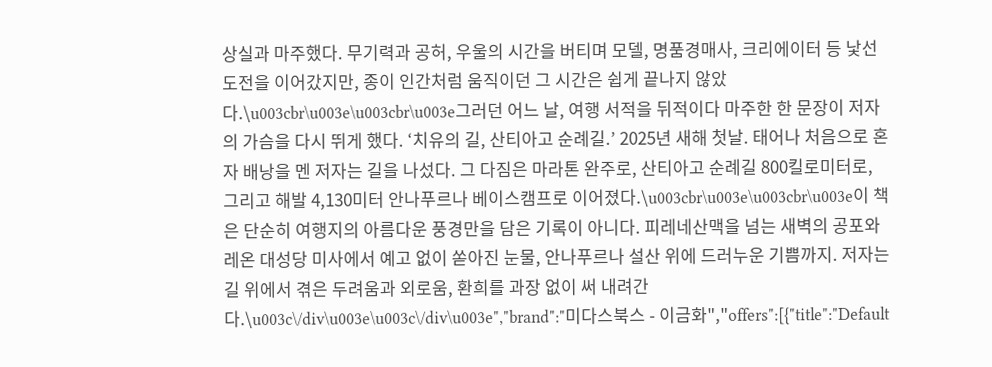상실과 마주했다. 무기력과 공허, 우울의 시간을 버티며 모델, 명품경매사, 크리에이터 등 낯선 도전을 이어갔지만, 종이 인간처럼 움직이던 그 시간은 쉽게 끝나지 않았다.\u003cbr\u003e\u003cbr\u003e그러던 어느 날, 여행 서적을 뒤적이다 마주한 한 문장이 저자의 가슴을 다시 뛰게 했다. ‘치유의 길, 산티아고 순례길.’ 2025년 새해 첫날. 태어나 처음으로 혼자 배낭을 멘 저자는 길을 나섰다. 그 다짐은 마라톤 완주로, 산티아고 순례길 800킬로미터로, 그리고 해발 4,130미터 안나푸르나 베이스캠프로 이어졌다.\u003cbr\u003e\u003cbr\u003e이 책은 단순히 여행지의 아름다운 풍경만을 담은 기록이 아니다. 피레네산맥을 넘는 새벽의 공포와 레온 대성당 미사에서 예고 없이 쏟아진 눈물, 안나푸르나 설산 위에 드러누운 기쁨까지. 저자는 길 위에서 겪은 두려움과 외로움, 환희를 과장 없이 써 내려간다.\u003c\/div\u003e\u003c\/div\u003e","brand":"미다스북스 - 이금화","offers":[{"title":"Default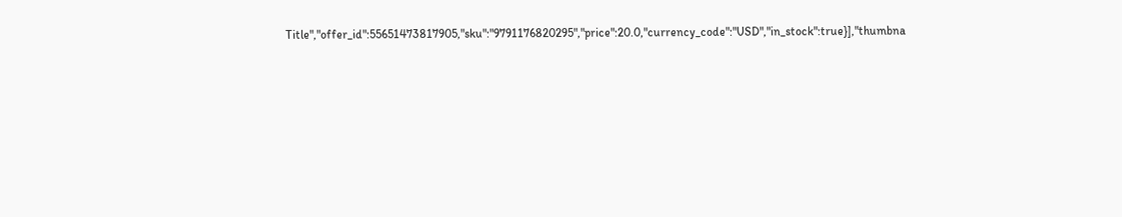Title","offer_id":55651473817905,"sku":"9791176820295","price":20.0,"currency_code":"USD","in_stock":true}],"thumbna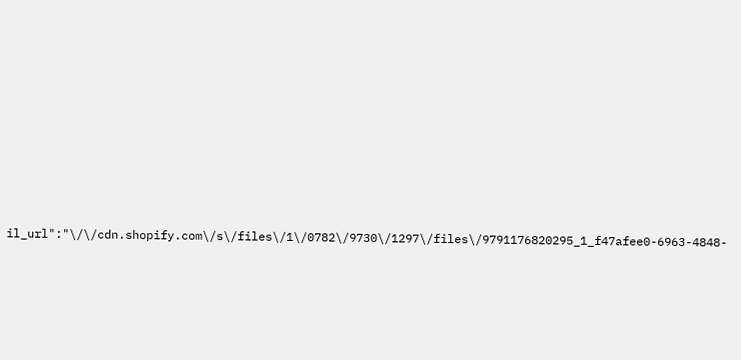il_url":"\/\/cdn.shopify.com\/s\/files\/1\/0782\/9730\/1297\/files\/9791176820295_1_f47afee0-6963-4848-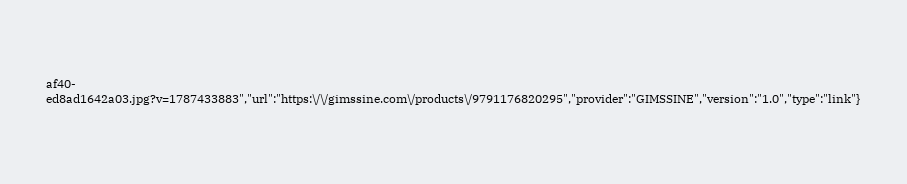af40-ed8ad1642a03.jpg?v=1787433883","url":"https:\/\/gimssine.com\/products\/9791176820295","provider":"GIMSSINE","version":"1.0","type":"link"}